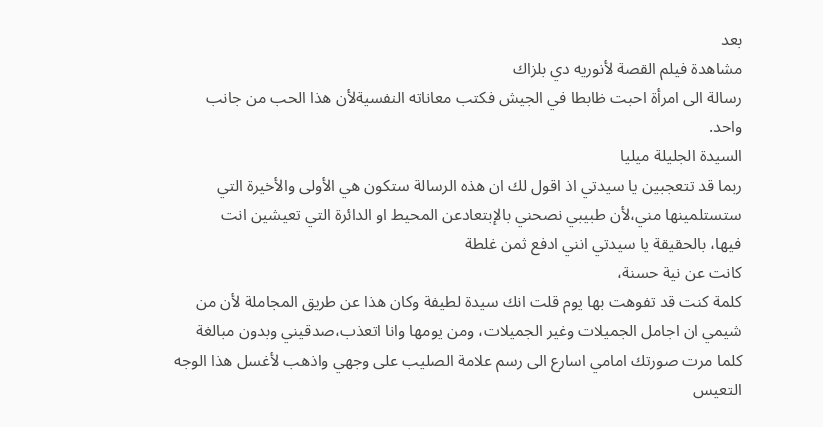بعد
مشاهدة فيلم القصة لأنوريه دي بلزاك
رسالة الى امرأة احبت ظابطا في الجيش فكتب معاناته النفسيةلأن هذا الحب من جانب
واحد.
السيدة الجليلة ميليا
ربما قد تتعجبين يا سيدتي اذ اقول لك ان هذه الرسالة ستكون هي الأولى والأخيرة التي
ستستلمينها مني،لأن طبيبي نصحني بالإبتعادعن المحيط او الدائرة التي تعيشين انت
فيها، بالحقيقة يا سيدتي انني ادفع ثمن غلطة
كانت عن نية حسنة،
كلمة كنت قد تفوهت بها يوم قلت انك سيدة لطيفة وكان هذا عن طريق المجاملة لأن من
شيمي ان اجامل الجميلات وغير الجميلات، ومن يومها وانا اتعذب،صدقيني وبدون مبالغة
كلما مرت صورتك امامي اسارع الى رسم علامة الصليب على وجهي واذهب لأغسل هذا الوجه
التعيس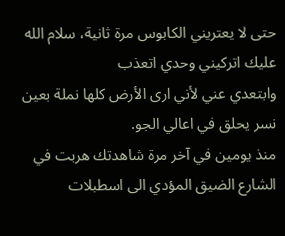حتى لا يعتريني الكابوس مرة ثانية، سلام الله عليك اتركيني وحدي اتعذب
وابتعدي عني لأني ارى الأرض كلها نملة بعين نسر يحلق في اعالي الجو.
منذ يومين في آخر مرة شاهدتك هربت في الشارع الضيق المؤدي الى اسطبلات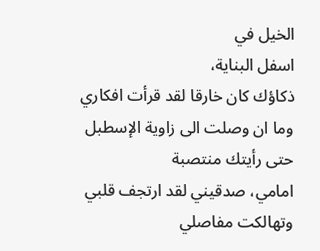الخيل في
اسفل البناية،
ذكاؤك كان خارقا لقد قرأت افكاري وما ان وصلت الى زاوية الإسطبل حتى رأيتك منتصبة
امامي، صدقيني لقد ارتجف قلبي وتهالكت مفاصلي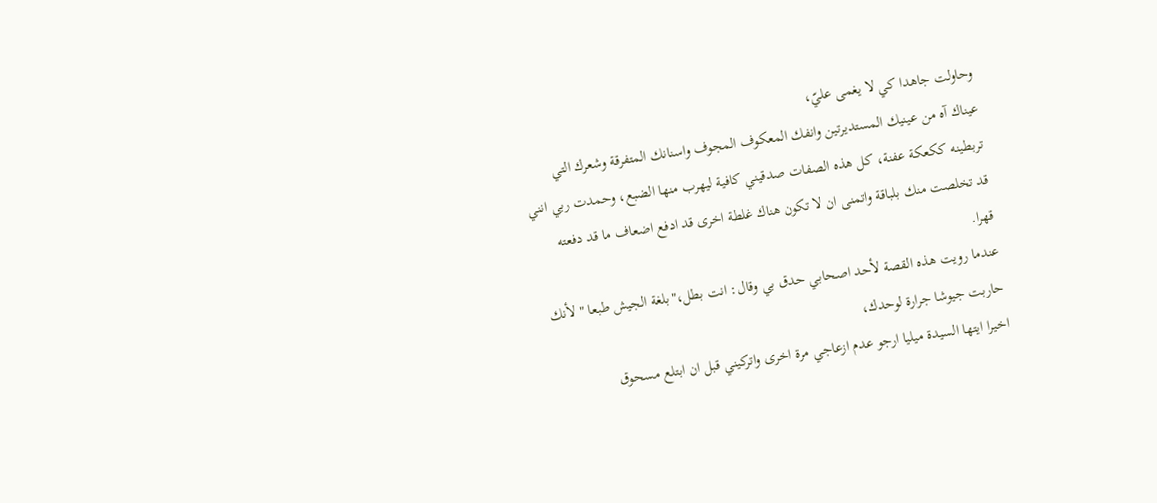وحاولت جاهدا كي لا يغمى عليّ،
عيناك آه من عينيك المستديرتين وانفك المعكوف المجوف واسنانك المتفرقة وشعرك التي
تربطينه ككعكة عفنة، كل هذه الصفات صدقيني كافية ليهرب منها الضبع، وحمدت ربي انني
قد تخلصت منك بلباقة واتمنى ان لا تكون هناك غلطة اخرى قد ادفع اضعاف ما قد دفعته
قهرا.
عندما رويت هذه القصة لأحد اصحابي حدق بي وقال: انت بطل،"بلغة الجيش طبعا " لأنك
حاربت جيوشا جرارة لوحدك،
اخيرا ايتها السيدة ميليا ارجو عدم ازعاجي مرة اخرى واتركيني قبل ان ابتلع مسحوق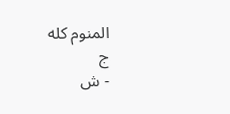المنوم كله
ج
- ش